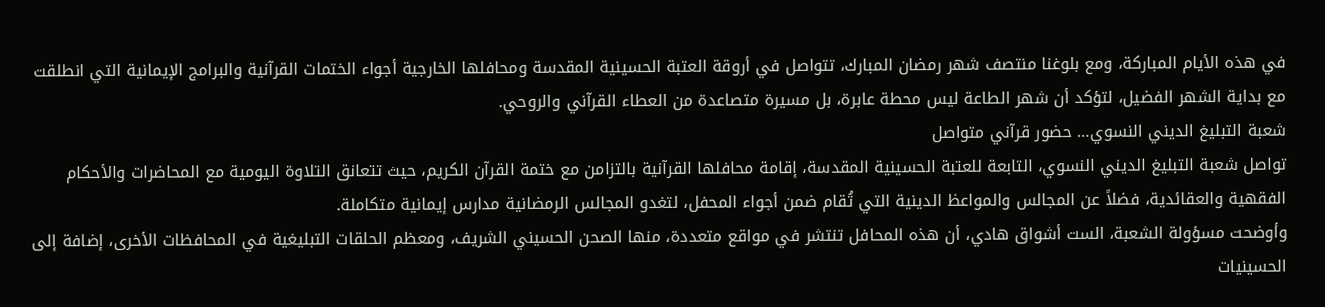في هذه الأيام المباركة، ومع بلوغنا منتصف شهر رمضان المبارك، تتواصل في أروقة العتبة الحسينية المقدسة ومحافلها الخارجية أجواء الختمات القرآنية والبرامج الإيمانية التي انطلقت مع بداية الشهر الفضيل، لتؤكد أن شهر الطاعة ليس محطة عابرة، بل مسيرة متصاعدة من العطاء القرآني والروحي.
شعبة التبليغ الديني النسوي… حضور قرآني متواصل
تواصل شعبة التبليغ الديني النسوي، التابعة للعتبة الحسينية المقدسة، إقامة محافلها القرآنية بالتزامن مع ختمة القرآن الكريم، حيث تتعانق التلاوة اليومية مع المحاضرات والأحكام الفقهية والعقائدية، فضلاً عن المجالس والمواعظ الدينية التي تُقام ضمن أجواء المحفل، لتغدو المجالس الرمضانية مدارس إيمانية متكاملة.
وأوضحت مسؤولة الشعبة، الست أشواق هادي، أن هذه المحافل تنتشر في مواقع متعددة، منها الصحن الحسيني الشريف، ومعظم الحلقات التبليغية في المحافظات الأخرى، إضافة إلى الحسينيات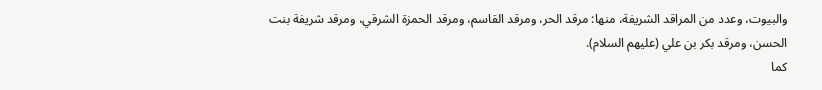والبيوت، وعدد من المراقد الشريفة، منها: مرقد الحر، ومرقد القاسم، ومرقد الحمزة الشرقي، ومرقد شريفة بنت الحسن، ومرقد بكر بن علي (عليهم السلام).
كما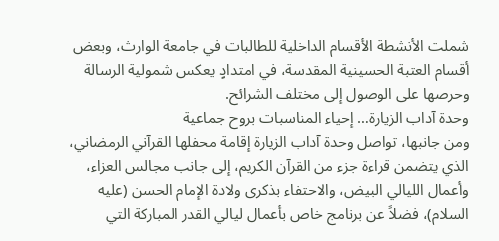شملت الأنشطة الأقسام الداخلية للطالبات في جامعة الوارث، وبعض أقسام العتبة الحسينية المقدسة، في امتدادٍ يعكس شمولية الرسالة وحرصها على الوصول إلى مختلف الشرائح.
وحدة آداب الزيارة… إحياء المناسبات بروح جماعية
ومن جانبها، تواصل وحدة آداب الزيارة إقامة محفلها القرآني الرمضاني، الذي يتضمن قراءة جزء من القرآن الكريم، إلى جانب مجالس العزاء، وأعمال الليالي البيض، والاحتفاء بذكرى ولادة الإمام الحسن (عليه السلام)، فضلاً عن برنامج خاص بأعمال ليالي القدر المباركة التي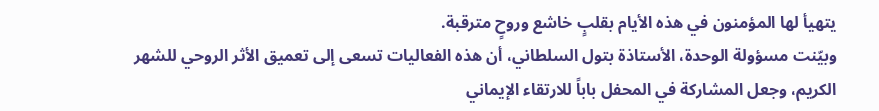يتهيأ لها المؤمنون في هذه الأيام بقلبٍ خاشع وروحٍ مترقبة.
وبيّنت مسؤولة الوحدة، الأستاذة بتول السلطاني، أن هذه الفعاليات تسعى إلى تعميق الأثر الروحي للشهر الكريم، وجعل المشاركة في المحفل باباً للارتقاء الإيماني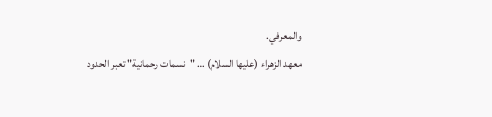والمعرفي.
معهد الزهراء (عليها السلام) … "نسمات رحمانية" تعبر الحدود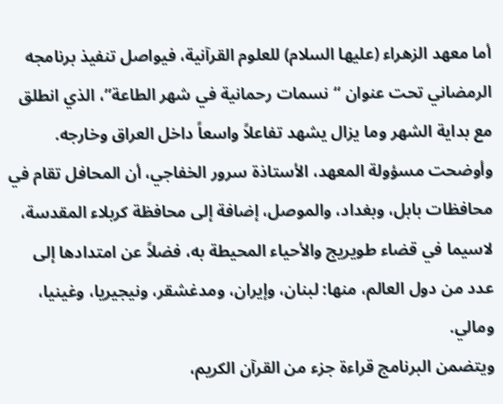أما معهد الزهراء (عليها السلام) للعلوم القرآنية، فيواصل تنفيذ برنامجه الرمضاني تحت عنوان “نسمات رحمانية في شهر الطاعة”، الذي انطلق مع بداية الشهر وما يزال يشهد تفاعلاً واسعاً داخل العراق وخارجه.
وأوضحت مسؤولة المعهد، الأستاذة سرور الخفاجي، أن المحافل تقام في محافظات بابل، وبغداد، والموصل، إضافة إلى محافظة كربلاء المقدسة، لاسيما في قضاء طويريج والأحياء المحيطة به، فضلاً عن امتدادها إلى عدد من دول العالم، منها: لبنان، وإيران، ومدغشقر، ونيجيريا، وغينيا، ومالي.
ويتضمن البرنامج قراءة جزء من القرآن الكريم،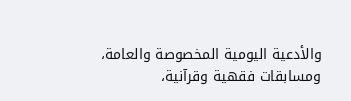والأدعية اليومية المخصوصة والعامة، ومسابقات فقهية وقرآنية،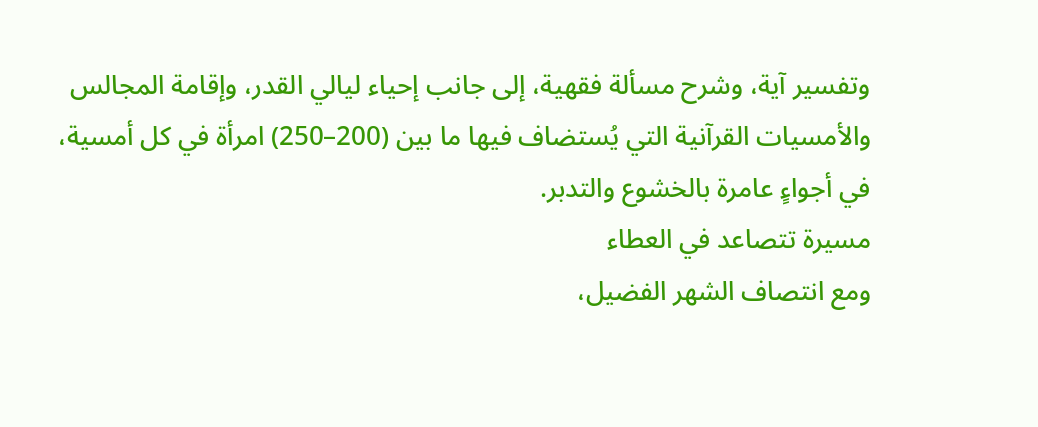وتفسير آية، وشرح مسألة فقهية، إلى جانب إحياء ليالي القدر، وإقامة المجالس والأمسيات القرآنية التي يُستضاف فيها ما بين (200–250) امرأة في كل أمسية، في أجواءٍ عامرة بالخشوع والتدبر.
مسيرة تتصاعد في العطاء
ومع انتصاف الشهر الفضيل،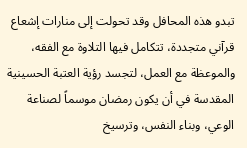تبدو هذه المحافل وقد تحولت إلى منارات إشعاع قرآني متجددة، تتكامل فيها التلاوة مع الفقه، والموعظة مع العمل، لتجسد رؤية العتبة الحسينية المقدسة في أن يكون رمضان موسماً لصناعة الوعي، وبناء النفس، وترسيخ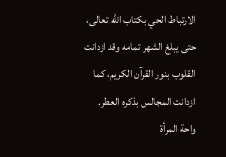الارتباط الحي بكتاب الله تعالى، حتى يبلغ الشهر تمامه وقد ازدانت القلوب بنور القرآن الكريم، كما ازدانت المجالس بذكره العطر.
واحة المرأة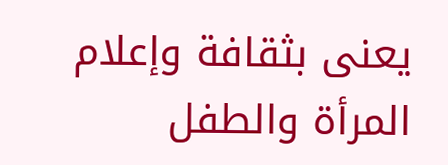يعنى بثقافة وإعلام المرأة والطفل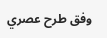وفق طرح عصري